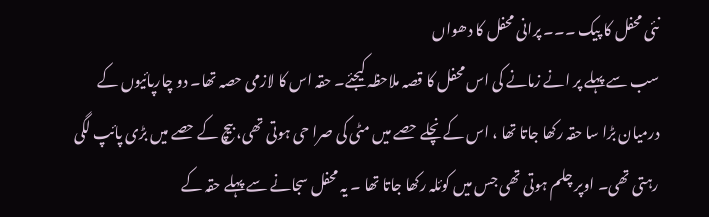نئی محفل کا پیک ۔۔۔ پرانی محفل کا دھواں
سب سے پہلے پر انے زمانے کی اس محفل کا قصہ ملاحظہ کیجئے۔ حقہ اس کا لازمی حصہ تھا۔ دو چارپائیوں کے درمیان بڑا سا حقہ رکھا جاتا تھا ، اس کے نچلے حصے میں مٹی کی صرا حی ہوتی تھی، بیچ کے حصے میں بڑی پائپ لگی رہتی تھی۔ اوپر چلم ہوتی تھی جس میں کوئلہ رکھا جاتا تھا ۔ یہ محفل سجانے سے پہلے حقہ کے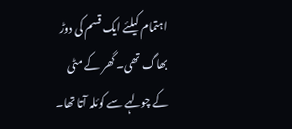اہتمام کیلئے ایک قسم کی دوڑ بھاگ تھی۔ گھر کے مٹی کے چولہے سے کوئلہ آتا تھا۔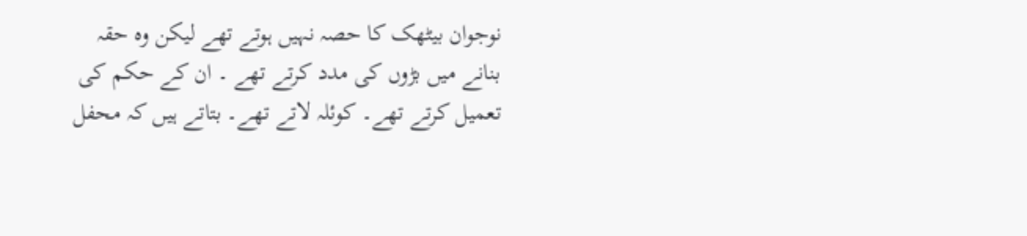نوجوان بیٹھک کا حصہ نہیں ہوتے تھے لیکن وہ حقہ بنانے میں بڑوں کی مدد کرتے تھے ۔ ان کے حکم کی تعمیل کرتے تھے۔ کوئلہ لاتے تھے۔ بتاتے ہیں کہ محفل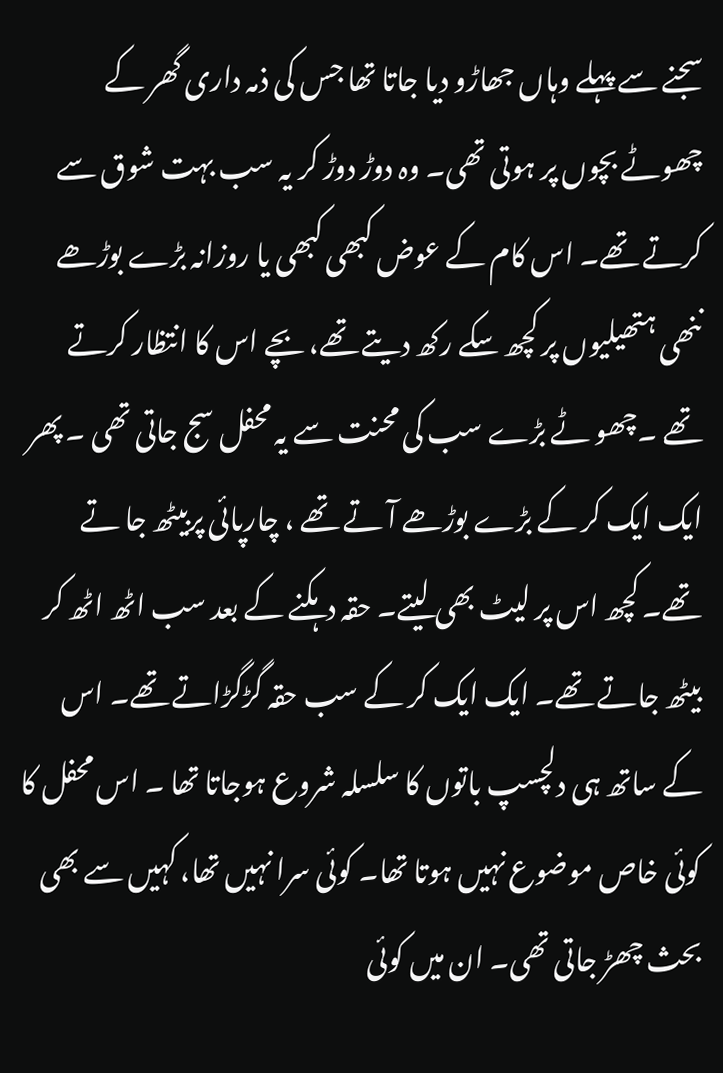سجنے سے پہلے وہاں جھاڑو دیا جاتا تھا جس کی ذمہ داری گھر کے چھوٹے بچوں پر ہوتی تھی۔ وہ دوڑ دوڑ کر یہ سب بہت شوق سے کرتے تھے۔ اس کام کے عوض کبھی کبھی یا روزانہ بڑے بوڑھے ننھی ہتھیلیوں پر کچھ سکے رکھ دیتے تھے، بچے اس کا انتظار کرتے تھے ۔چھو ٹے بڑے سب کی محنت سے یہ محفل سج جاتی تھی ۔ پھر ایک ایک کر کے بڑے بوڑھے آ تے تھے ، چارپائی پربیٹھ جا تے تھے۔ کچھ اس پر لیٹ بھی لیتے۔ حقہ دہکنے کے بعد سب اٹھ اٹھ کر بیٹھ جاتے تھے۔ ایک ایک کر کے سب حقہ گڑگڑاتے تھے۔ اس کے ساتھ ہی دلچسپ باتوں کا سلسلہ شروع ہوجاتا تھا ۔ اس محفل کا کوئی خاص موضوع نہیں ہوتا تھا۔ کوئی سرا نہیں تھا، کہیں سے بھی بحث چھڑ جاتی تھی۔ ان میں کوئی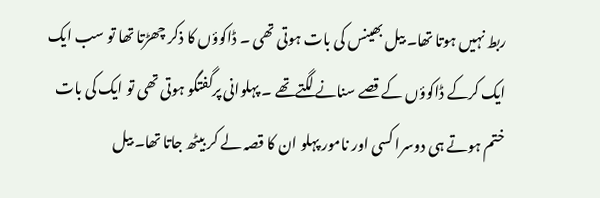ربط نہیں ہوتا تھا۔ بیل بھینس کی بات ہوتی تھی ۔ ڈاکوؤں کا ذکر چھڑتا تھا تو سب ایک ایک کرکے ڈاکوؤں کے قصے سنانے لگتےتھے ۔ پہلوانی پرگفتگو ہوتی تھی تو ایک کی بات ختم ہوتے ہی دوسرا کسی اور نامور پہلو ان کا قصہ لے کر بیٹھ جاتا تھا۔ بیل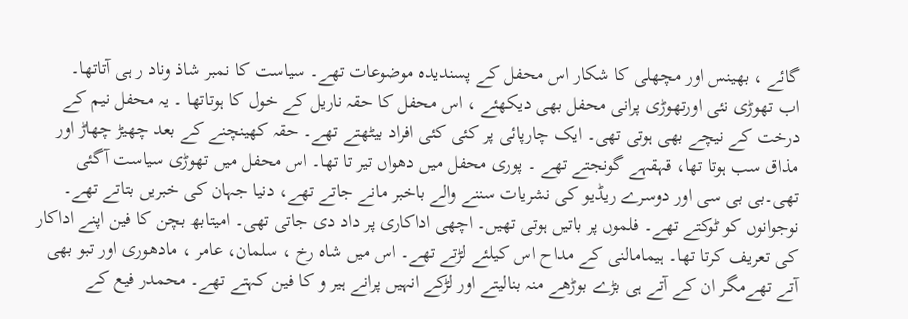گائے ، بھینس اور مچھلی کا شکار اس محفل کے پسندیدہ موضوعات تھے۔ سیاست کا نمبر شاذ وناد ر ہی آتاتھا۔
اب تھوڑی نئی اورتھوڑی پرانی محفل بھی دیکھئے ، اس محفل کا حقہ ناریل کے خول کا ہوتاتھا ۔ یہ محفل نیم کے درخت کے نیچے بھی ہوتی تھی۔ ایک چارپائی پر کئی کئی افراد بیٹھتے تھے۔ حقہ کھینچنے کے بعد چھیڑ چھاڑ اور مذاق سب ہوتا تھا، قہقہے گونجتے تھے ۔ پوری محفل میں دھواں تیر تا تھا۔ اس محفل میں تھوڑی سیاست آگئی تھی۔بی بی سی اور دوسرے ریڈیو کی نشریات سننے والے باخبر مانے جاتے تھے، دنیا جہان کی خبریں بتاتے تھے۔ نوجوانوں کو ٹوکتے تھے۔ فلموں پر باتیں ہوتی تھیں۔ اچھی اداکاری پر داد دی جاتی تھی۔ امیتابھ بچن کا فین اپنے اداکار کی تعریف کرتا تھا۔ ہیمامالنی کے مداح اس کیلئے لڑتے تھے۔ اس میں شاہ رخ ، سلمان، عامر ، مادھوری اور تبو بھی آتے تھےمگر ان کے آتے ہی بڑے بوڑھے منہ بنالیتے اور لڑکے انہیں پرانے ہیر و کا فین کہتے تھے۔ محمدر فیع کے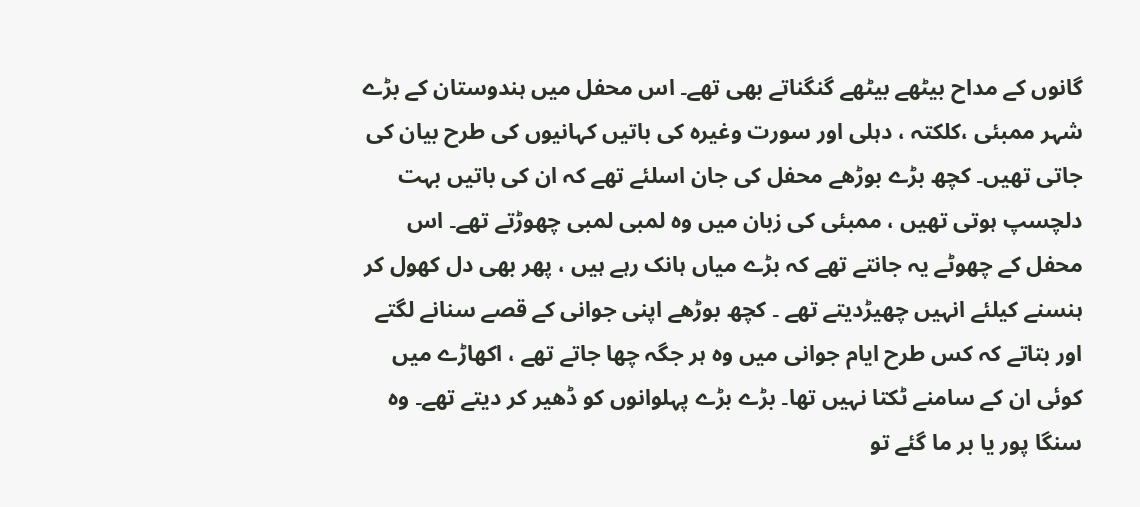گانوں کے مداح بیٹھے بیٹھے گنگناتے بھی تھے۔ اس محفل میں ہندوستان کے بڑے شہر ممبئی ،کلکتہ ، دہلی اور سورت وغیرہ کی باتیں کہانیوں کی طرح بیان کی جاتی تھیں۔ کچھ بڑے بوڑھے محفل کی جان اسلئے تھے کہ ان کی باتیں بہت دلچسپ ہوتی تھیں ، ممبئی کی زبان میں وہ لمبی لمبی چھوڑتے تھے۔ اس محفل کے چھوٹے یہ جانتے تھے کہ بڑے میاں ہانک رہے ہیں ، پھر بھی دل کھول کر ہنسنے کیلئے انہیں چھیڑدیتے تھے ۔ کچھ بوڑھے اپنی جوانی کے قصے سنانے لگتے اور بتاتے کہ کس طرح ایام جوانی میں وہ ہر جگہ چھا جاتے تھے ، اکھاڑے میں کوئی ان کے سامنے ٹکتا نہیں تھا۔ بڑے بڑے پہلوانوں کو ڈھیر کر دیتے تھے۔ وہ سنگا پور یا بر ما گئے تو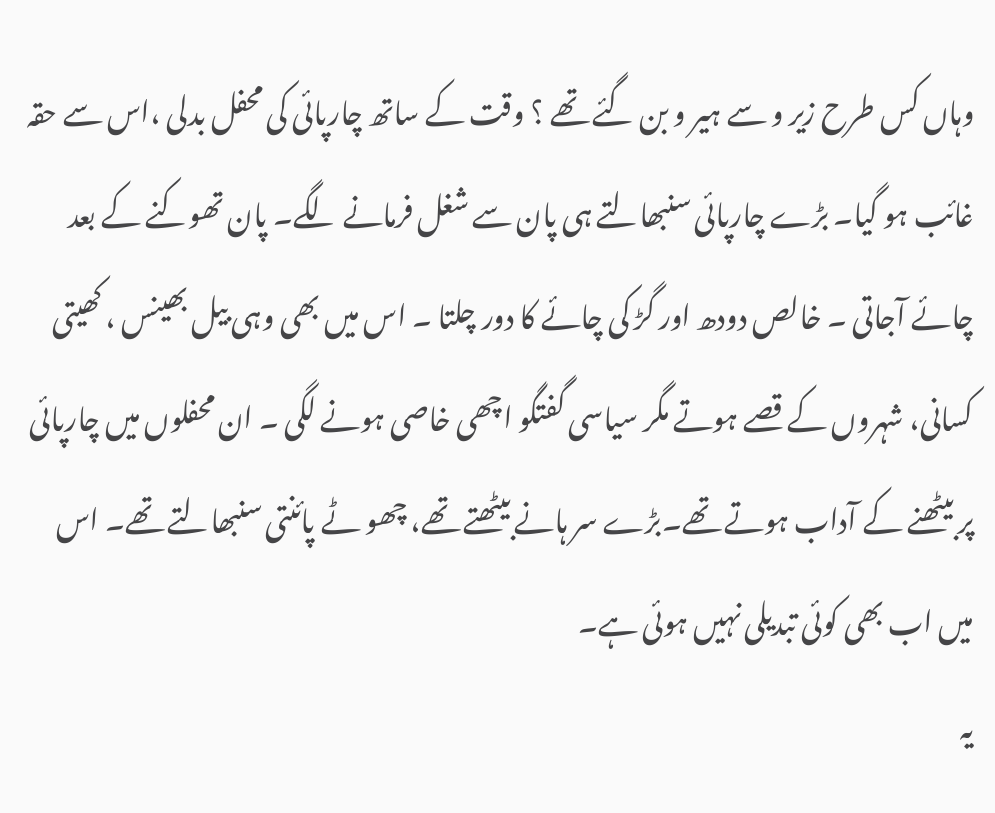وہاں کس طرح زیر و سے ہیر و بن گئے تھے ؟ وقت کے ساتھ چارپائی کی محفل بدلی ،اس سے حقہ غائب ہو گیا۔ بڑے چارپائی سنبھالتے ہی پان سے شغل فرمانے لگے۔ پان تھوکنے کے بعد چائے آجاتی ۔ خالص دودھ اور گڑ کی چائے کا دور چلتا ۔ اس میں بھی وہی بیل بھینس ، کھیتی کسانی، شہروں کے قصے ہوتے مگر سیاسی گفتگو اچھی خاصی ہونے لگی ۔ ان محفلوں میں چارپائی پر بیٹھنے کے آداب ہوتے تھے۔بڑے سر ہانے بیٹھتے تھے، چھو ٹے پائنتی سنبھالتے تھے۔ اس میں اب بھی کوئی تبدیلی نہیں ہوئی ہے۔
یہ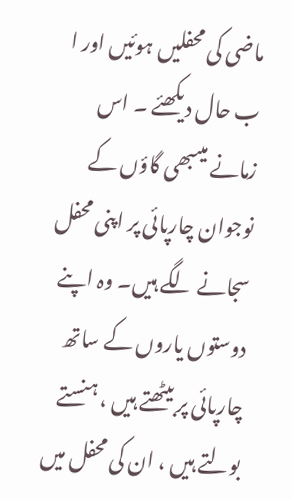ماضی کی محفلیں ہوئیں اور ا ب حال دیکھئے ۔ اس زمانے میںبھی گاؤں کے نوجوان چارپائی پر اپنی محفل سجانے لگے ہیں۔ وہ اپنے دوستوں یاروں کے ساتھ چارپائی پر بیٹھتے ہیں ، ہنستے بولتے ہیں ، ان کی محفل میں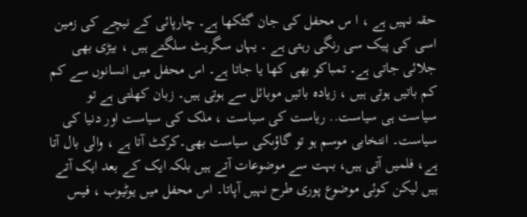حقہ نہیں ہے ، ا س محفل کی جان گٹکھا ہے۔ چارپائی کے نیچے کی زمین اسی کی پیک سی رنگی رہتی ہے ۔ یہاں سگریٹ سلگتے ہیں ، بیڑی بھی جلائی جاتی ہے۔ تمباکو بھی کھا یا جاتا ہے۔ اس محفل میں انسانوں سے کم کم باتیں ہوتی ہیں ، زیادہ باتیں موبائل سے ہوتی ہیں۔ زبان کھلتی ہے تو سیاست ہی سیاست.. ریاست کی سیاست ، ملک کی سیاست اور دنیا کی سیاست۔ انتخابی موسم ہو تو گاؤںکی سیاست بھی۔کرکٹ آتا ہے ، والی بال آتا ہے، فلمیں آتی ہیں، بہت سے موضوعات آتے ہیں بلکہ ایک کے بعد ایک آتے ہیں لیکن کوئی موضوع پوری طرح نہیں آپاتا۔ اس محفل میں یوٹیوب ، فیس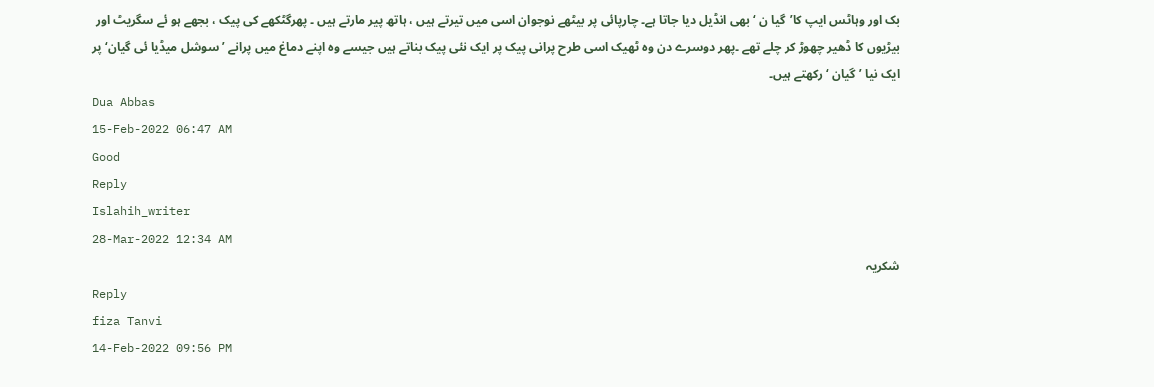بک اور وہاٹس ایپ کا’گیا ن ‘ بھی انڈیل دیا جاتا ہے۔ چارپائی پر بیٹھے نوجوان اسی میں تیرتے ہیں ، ہاتھ پیر مارتے ہیں ۔ پھرگٹکھے کی پیک ، بجھے ہو ئے سگریٹ اور بیڑیوں کا ڈھیر چھوڑ کر چلے تھے ۔پھر دوسرے دن وہ ٹھیک اسی طرح پرانی پیک پر ایک نئی پیک بناتے ہیں جیسے وہ اپنے دماغ میں پرانے ’سوشل میڈیا ئی گیان‘ پر ایک نیا ’گیان ‘ رکھتے ہیں۔
Dua Abbas
15-Feb-2022 06:47 AM
Good
Reply
Islahih_writer
28-Mar-2022 12:34 AM
شکریہ
Reply
fiza Tanvi
14-Feb-2022 09:56 PM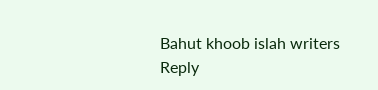Bahut khoob islah writers
Reply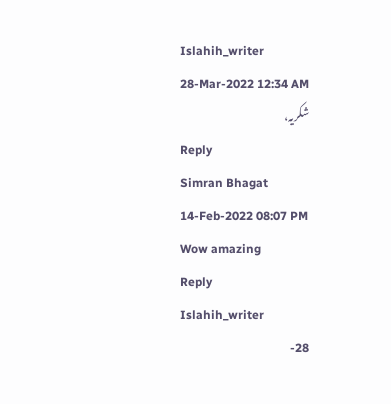Islahih_writer
28-Mar-2022 12:34 AM
شکریہ،
Reply
Simran Bhagat
14-Feb-2022 08:07 PM
Wow amazing
Reply
Islahih_writer
28-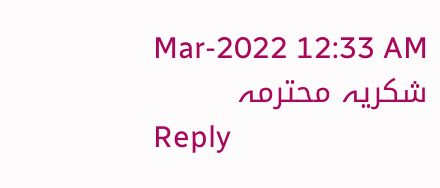Mar-2022 12:33 AM
شکریہ محترمہ
Reply